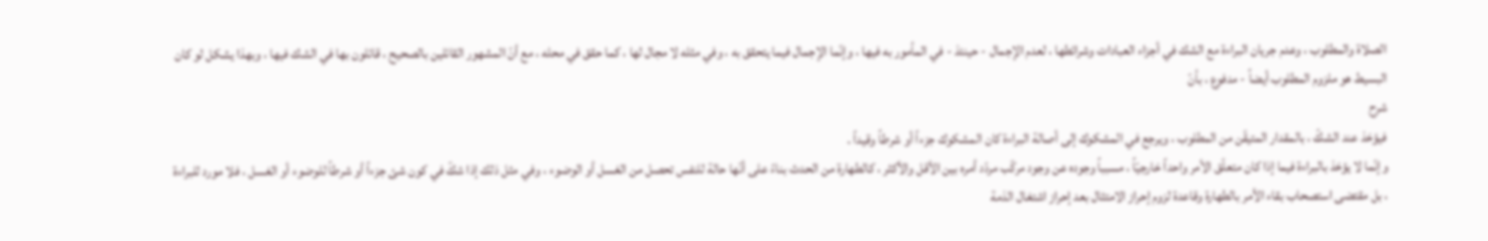الصلاة والمطلوب ، وعدم جريان البراءة مع الشك في أجزاء العبادات وشرائطها ، لعدم الإجمال - حينئذ - في المأمور به فيها ، وإنّما الإجمال فيما يتحقق به ، وفي مثله لا مجال لها ، كما حقق في محله ، مع أنّ المشهور القائلين بالصحيح ، قائلون بها في الشك فيها ، وبهذا يشكل لو كان البسيط هو ملزوم المطلوب أيضاً - مدفوع ، بأنّ
شرح
فيؤخذ عند الشكّ ، بالمقدار المتيقّن من المطلوب ، ويرجع في المشكوك إلى أصالة البراءة كان المشكوك جزءاً أو شرطاً وقيداً .
وإنّما لا يؤخذ بالبراءة فيما إذا كان متعلّق الأمر واحداً خارجيّاً ، مسبباً وجوده عن وجود مركّب مردّد أمره بين الأقل والأكثر ، كالطهارة من الحدث بناءً على أنّها حالة للنفس تحصل من الغسل أو الوضوء ، وفي مثل ذلك إذا شكّ في كون شئ جزءاً أو شرطاً للوضوء أو الغسل ، فلا مورد للبراءة ، بل مقتضى استصحاب بقاء الأمر بالطهارة وقاعدة لزوم إحراز الامتثال بعد إحراز اشتغال الذمة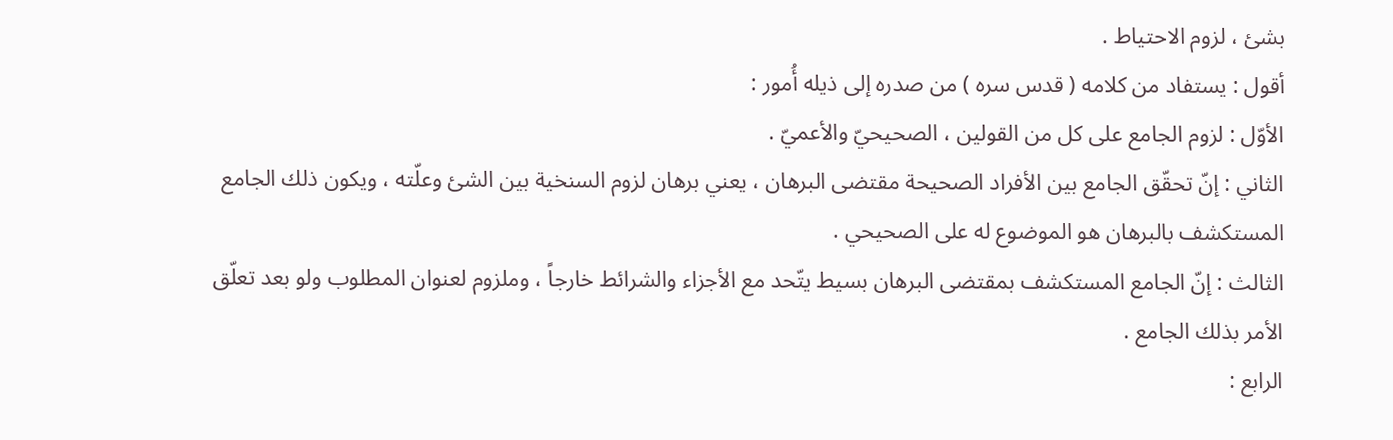بشئ ، لزوم الاحتياط .
أقول : يستفاد من كلامه ( قدس سره ) من صدره إلى ذيله أُمور :
الأوّل : لزوم الجامع على كل من القولين ، الصحيحيّ والأعميّ .
الثاني : إنّ تحقّق الجامع بين الأفراد الصحيحة مقتضى البرهان ، يعني برهان لزوم السنخية بين الشئ وعلّته ، ويكون ذلك الجامع المستكشف بالبرهان هو الموضوع له على الصحيحي .
الثالث : إنّ الجامع المستكشف بمقتضى البرهان بسيط يتّحد مع الأجزاء والشرائط خارجاً ، وملزوم لعنوان المطلوب ولو بعد تعلّق الأمر بذلك الجامع .
الرابع :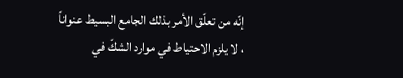إنّه من تعلّق الأمر بذلك الجامع البسيط عنواناً ، لا يلزم الاحتياط في موارد الشكّ في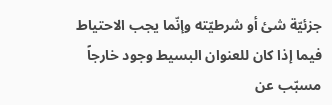جزئيّة شئ أو شرطيّته وإنّما يجب الاحتياط فيما إذا كان للعنوان البسيط وجود خارجاً مسبّب عن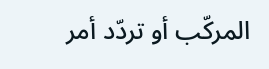المركّب أو تردّد أمر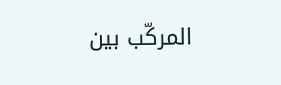المركّب بين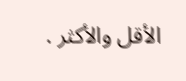الأقل والأكثر .